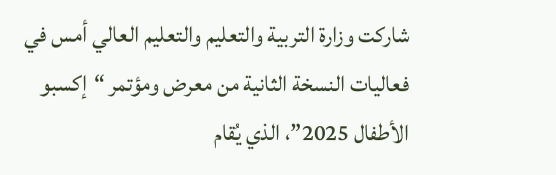شاركت وزارة التربية والتعليم والتعليم العالي أمس في فعاليات النسخة الثانية من معرض ومؤتمر “إكسبو الأطفال 2025”، الذي يُقام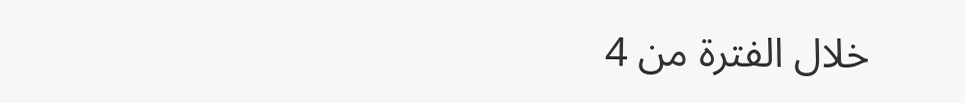خلال الفترة من 4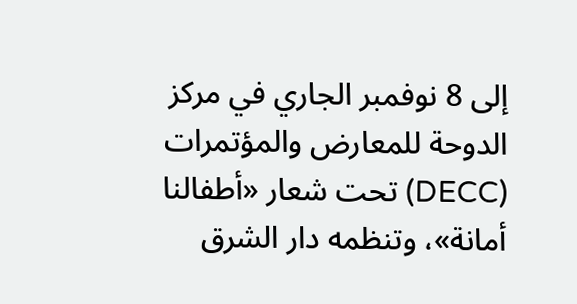إلى 8 نوفمبر الجاري في مركز الدوحة للمعارض والمؤتمرات (DECC) تحت شعار «أطفالنا أمانة»، وتنظمه دار الشرق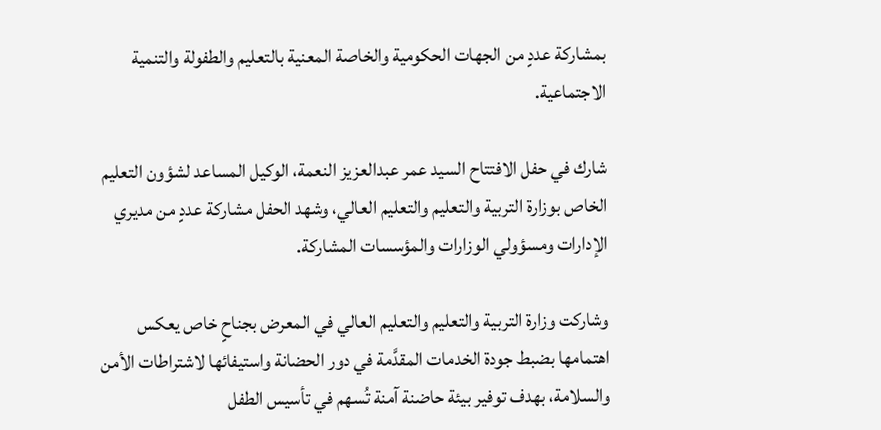بمشاركة عددٍ من الجهات الحكومية والخاصة المعنية بالتعليم والطفولة والتنمية الاجتماعية.

شارك في حفل الافتتاح السيد عمر عبدالعزيز النعمة، الوكيل المساعد لشؤون التعليم الخاص بوزارة التربية والتعليم والتعليم العالي، وشهد الحفل مشاركة عددٍ من مديري الإدارات ومسؤولي الوزارات والمؤسسات المشاركة.

وشاركت وزارة التربية والتعليم والتعليم العالي في المعرض بجناحٍ خاص يعكس اهتمامها بضبط جودة الخدمات المقدَّمة في دور الحضانة واستيفائها لاشتراطات الأمن والسلامة، بهدف توفير بيئة حاضنة آمنة تُسهم في تأسيس الطفل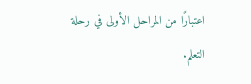اعتبارًا من المراحل الأولى في رحلة التعلم.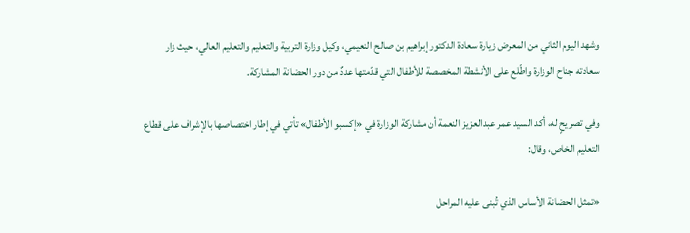وشهد اليوم الثاني من المعرض زيارة سعادة الدكتور إبراهيم بن صالح النعيمي، وكيل وزارة التربية والتعليم والتعليم العالي، حيث زار سعادته جناح الوزارة واطّلع على الأنشطة المخصصة للأطفال التي قدّمتها عددٌ من دور الحضانة المشاركة.

وفي تصريحٍ له، أكد السيد عمر عبدالعزيز النعمة أن مشاركة الوزارة في «إكسبو الأطفال» تأتي في إطار اختصاصها بالإشراف على قطاع التعليم الخاص، وقال:

«تمثل الحضانة الأساس الذي تُبنى عليه المراحل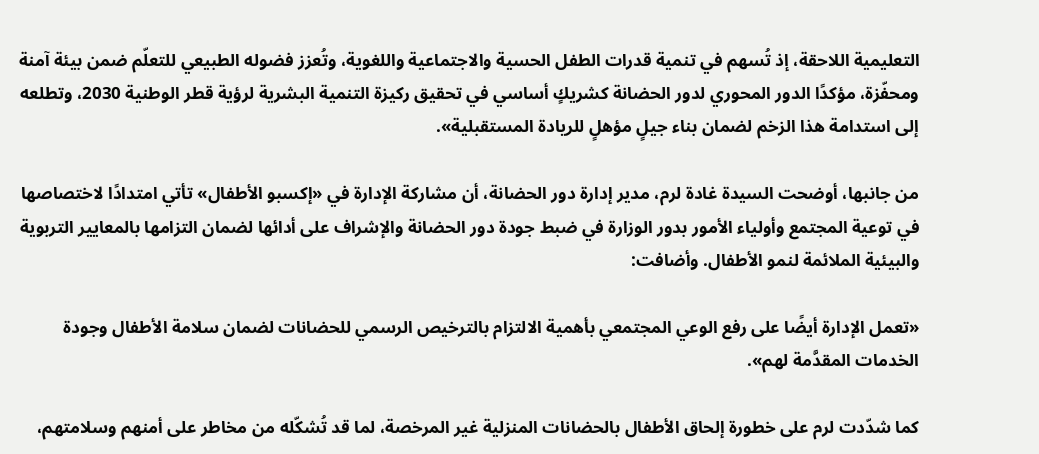التعليمية اللاحقة، إذ تُسهم في تنمية قدرات الطفل الحسية والاجتماعية واللغوية، وتُعزز فضوله الطبيعي للتعلّم ضمن بيئة آمنة ومحفّزة، مؤكدًا الدور المحوري لدور الحضانة كشريكٍ أساسي في تحقيق ركيزة التنمية البشرية لرؤية قطر الوطنية 2030، وتطلعه إلى استدامة هذا الزخم لضمان بناء جيلٍ مؤهلٍ للريادة المستقبلية».

من جانبها، أوضحت السيدة غادة لرم، مدير إدارة دور الحضانة، أن مشاركة الإدارة في «إكسبو الأطفال» تأتي امتدادًا لاختصاصها في توعية المجتمع وأولياء الأمور بدور الوزارة في ضبط جودة دور الحضانة والإشراف على أدائها لضمان التزامها بالمعايير التربوية والبيئية الملائمة لنمو الأطفال. وأضافت:

«تعمل الإدارة أيضًا على رفع الوعي المجتمعي بأهمية الالتزام بالترخيص الرسمي للحضانات لضمان سلامة الأطفال وجودة الخدمات المقدَّمة لهم».

كما شدّدت لرم على خطورة إلحاق الأطفال بالحضانات المنزلية غير المرخصة، لما قد تُشكّله من مخاطر على أمنهم وسلامتهم،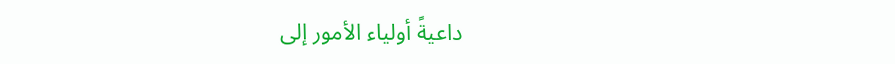داعيةً أولياء الأمور إلى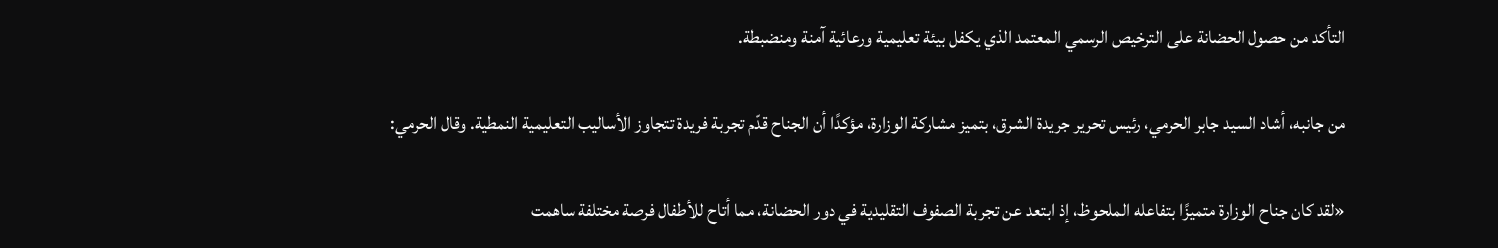التأكد من حصول الحضانة على الترخيص الرسمي المعتمد الذي يكفل بيئة تعليمية ورعائية آمنة ومنضبطة.

من جانبه، أشاد السيد جابر الحرمي، رئيس تحرير جريدة الشرق، بتميز مشاركة الوزارة، مؤكدًا أن الجناح قدّم تجربة فريدة تتجاوز الأساليب التعليمية النمطية. وقال الحرمي:

«لقد كان جناح الوزارة متميزًا بتفاعله الملحوظ، إذ ابتعد عن تجربة الصفوف التقليدية في دور الحضانة، مما أتاح للأطفال فرصة مختلفة ساهمت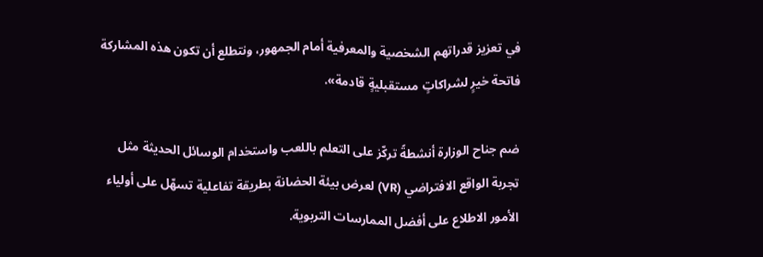في تعزيز قدراتهم الشخصية والمعرفية أمام الجمهور، ونتطلع أن تكون هذه المشاركة فاتحة خيرٍ لشراكاتٍ مستقبليةٍ قادمة».

ضم جناح الوزارة أنشطةً تركّز على التعلم باللعب واستخدام الوسائل الحديثة مثل تجربة الواقع الافتراضي (VR) لعرض بيئة الحضانة بطريقة تفاعلية تسهّل على أولياء الأمور الاطلاع على أفضل الممارسات التربوية.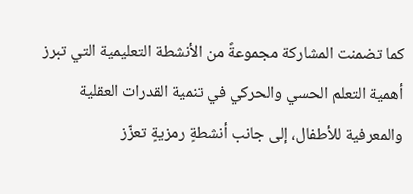كما تضمنت المشاركة مجموعةً من الأنشطة التعليمية التي تبرز أهمية التعلم الحسي والحركي في تنمية القدرات العقلية والمعرفية للأطفال، إلى جانب أنشطةٍ رمزيةٍ تعزّز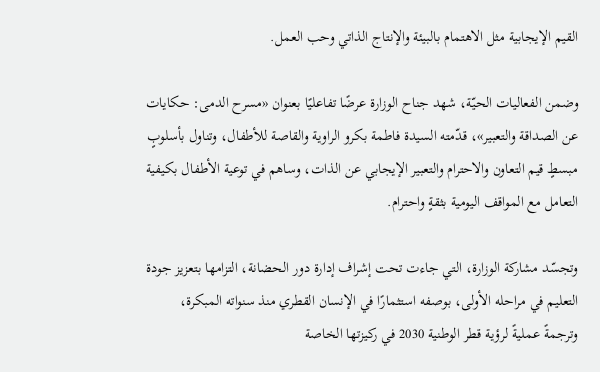القيم الإيجابية مثل الاهتمام بالبيئة والإنتاج الذاتي وحب العمل.

وضمن الفعاليات الحيّة، شهد جناح الوزارة عرضًا تفاعليًا بعنوان «مسرح الدمى: حكايات عن الصداقة والتعبير»، قدّمته السيدة فاطمة بكرو الراوية والقاصة للأطفال، وتناول بأسلوبٍ مبسطٍ قيم التعاون والاحترام والتعبير الإيجابي عن الذات، وساهم في توعية الأطفال بكيفية التعامل مع المواقف اليومية بثقةٍ واحترام.

وتجسّد مشاركة الوزارة، التي جاءت تحت إشراف إدارة دور الحضانة، التزامها بتعزيز جودة التعليم في مراحله الأولى، بوصفه استثمارًا في الإنسان القطري منذ سنواته المبكرة، وترجمةً عمليةً لرؤية قطر الوطنية 2030 في ركيزتها الخاصة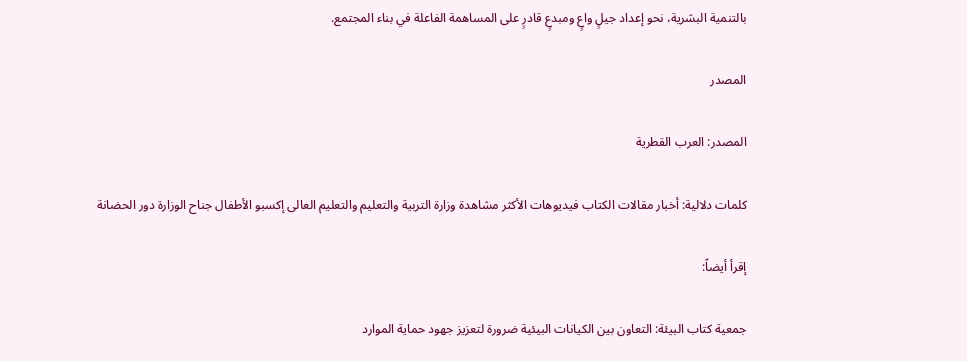بالتنمية البشرية، نحو إعداد جيلٍ واعٍ ومبدعٍ قادرٍ على المساهمة الفاعلة في بناء المجتمع.

المصدر

المصدر: العرب القطرية

كلمات دلالية: أخبار مقالات الكتاب فيديوهات الأكثر مشاهدة وزارة التربیة والتعلیم والتعلیم العالی إکسبو الأطفال جناح الوزارة دور الحضانة

إقرأ أيضاً:

جمعية كتاب البيئة: التعاون بين الكيانات البيئية ضرورة لتعزيز جهود حماية الموارد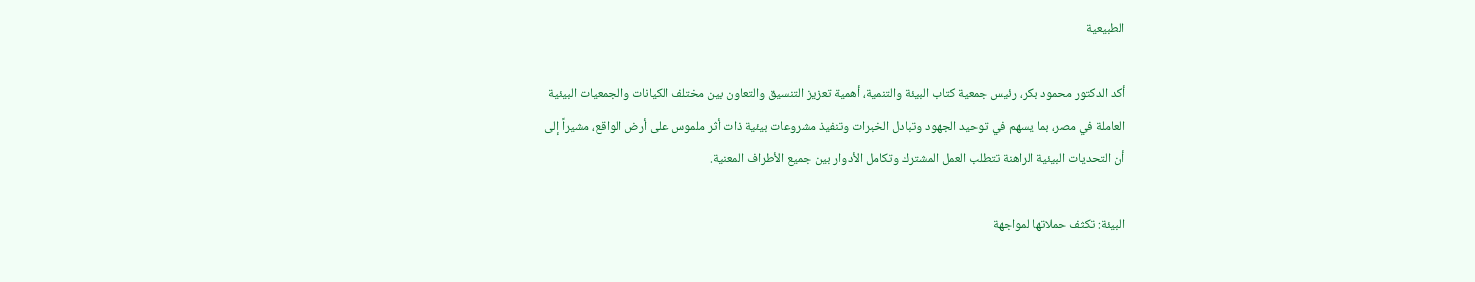الطبيعية

أكد الدكتور محمود بكر، رئيس جمعية كتاب البيئة والتنمية، أهمية تعزيز التنسيق والتعاون بين مختلف الكيانات والجمعيات البيئية العاملة في مصر، بما يسهم في توحيد الجهود وتبادل الخبرات وتنفيذ مشروعات بيئية ذات أثر ملموس على أرض الواقع، مشيراً إلى أن التحديات البيئية الراهنة تتطلب العمل المشترك وتكامل الأدوار بين جميع الأطراف المعنية.

البيئة: تكثف حملاتها لمواجهة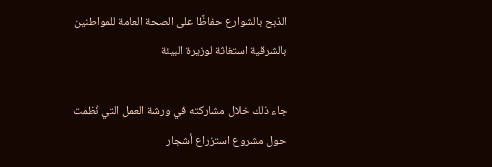الذبح بالشوارع حفاظًا على الصحة العامة للمواطنين بالشرقية استغاثة لوزيرة البيئة

جاء ذلك خلال مشاركته في ورشة العمل التي نُظمت حول مشروع استزراع أشجار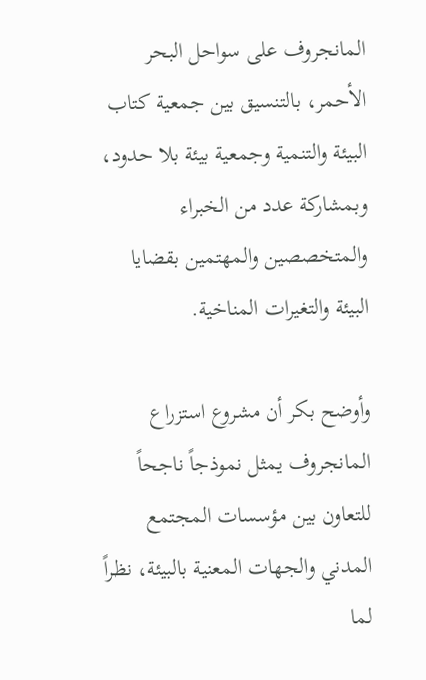المانجروف على سواحل البحر الأحمر، بالتنسيق بين جمعية كتاب البيئة والتنمية وجمعية بيئة بلا حدود، وبمشاركة عدد من الخبراء والمتخصصين والمهتمين بقضايا البيئة والتغيرات المناخية.

وأوضح بكر أن مشروع استزراع المانجروف يمثل نموذجاً ناجحاً للتعاون بين مؤسسات المجتمع المدني والجهات المعنية بالبيئة، نظراً لما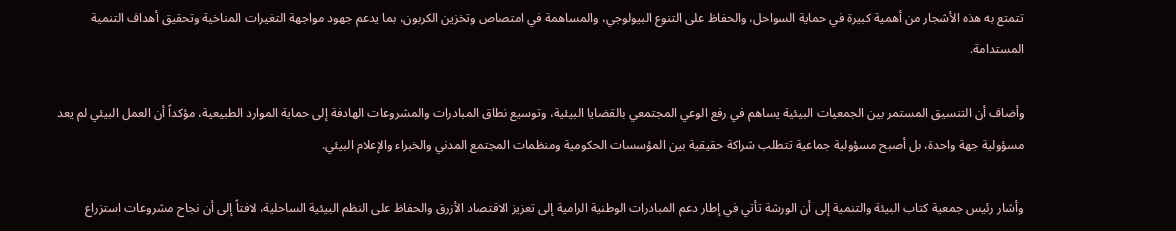تتمتع به هذه الأشجار من أهمية كبيرة في حماية السواحل، والحفاظ على التنوع البيولوجي، والمساهمة في امتصاص وتخزين الكربون، بما يدعم جهود مواجهة التغيرات المناخية وتحقيق أهداف التنمية المستدامة.

وأضاف أن التنسيق المستمر بين الجمعيات البيئية يساهم في رفع الوعي المجتمعي بالقضايا البيئية، وتوسيع نطاق المبادرات والمشروعات الهادفة إلى حماية الموارد الطبيعية، مؤكداً أن العمل البيئي لم يعد مسؤولية جهة واحدة، بل أصبح مسؤولية جماعية تتطلب شراكة حقيقية بين المؤسسات الحكومية ومنظمات المجتمع المدني والخبراء والإعلام البيئي.

وأشار رئيس جمعية كتاب البيئة والتنمية إلى أن الورشة تأتي في إطار دعم المبادرات الوطنية الرامية إلى تعزيز الاقتصاد الأزرق والحفاظ على النظم البيئية الساحلية، لافتاً إلى أن نجاح مشروعات استزراع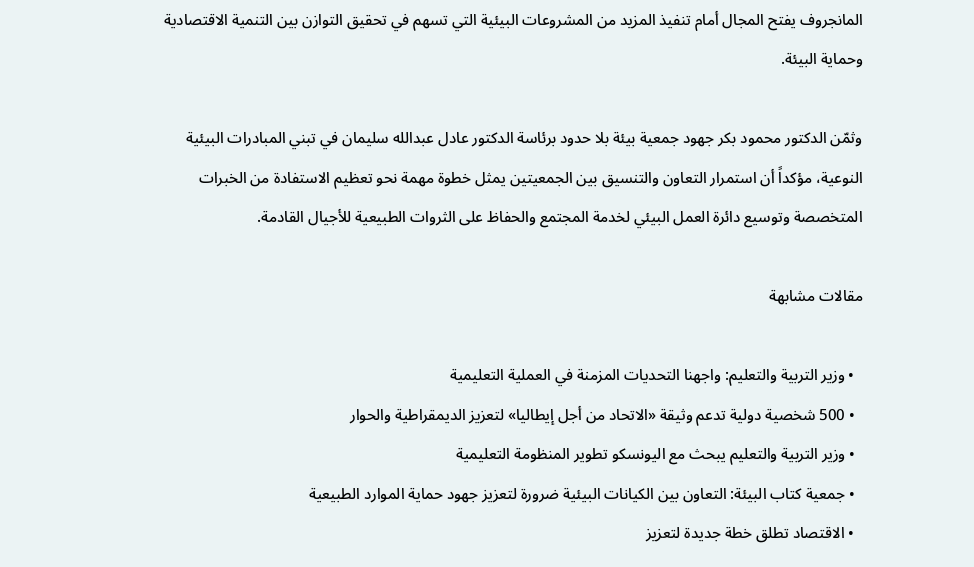المانجروف يفتح المجال أمام تنفيذ المزيد من المشروعات البيئية التي تسهم في تحقيق التوازن بين التنمية الاقتصادية وحماية البيئة.

وثمّن الدكتور محمود بكر جهود جمعية بيئة بلا حدود برئاسة الدكتور عادل عبدالله سليمان في تبني المبادرات البيئية النوعية، مؤكداً أن استمرار التعاون والتنسيق بين الجمعيتين يمثل خطوة مهمة نحو تعظيم الاستفادة من الخبرات المتخصصة وتوسيع دائرة العمل البيئي لخدمة المجتمع والحفاظ على الثروات الطبيعية للأجيال القادمة.

مقالات مشابهة

  • وزير التربية والتعليم: واجهنا التحديات المزمنة في العملية التعليمية
  • 500 شخصية دولية تدعم وثيقة «الاتحاد من أجل إيطاليا» لتعزيز الديمقراطية والحوار
  • وزير التربية والتعليم يبحث مع اليونسكو تطوير المنظومة التعليمية
  • جمعية كتاب البيئة: التعاون بين الكيانات البيئية ضرورة لتعزيز جهود حماية الموارد الطبيعية
  • الاقتصاد تطلق خطة جديدة لتعزيز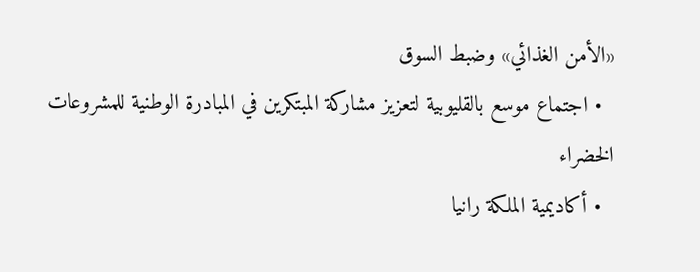«الأمن الغذائي» وضبط السوق
  • اجتماع موسع بالقليوبية لتعزيز مشاركة المبتكرين في المبادرة الوطنية للمشروعات الخضراء
  • أكاديمية الملكة رانيا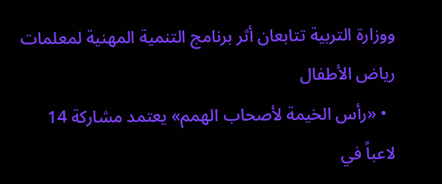ووزارة التربية تتابعان أثر برنامج التنمية المهنية لمعلمات رياض الأطفال
  • «رأس الخيمة لأصحاب الهمم» يعتمد مشاركة 14 لاعباً في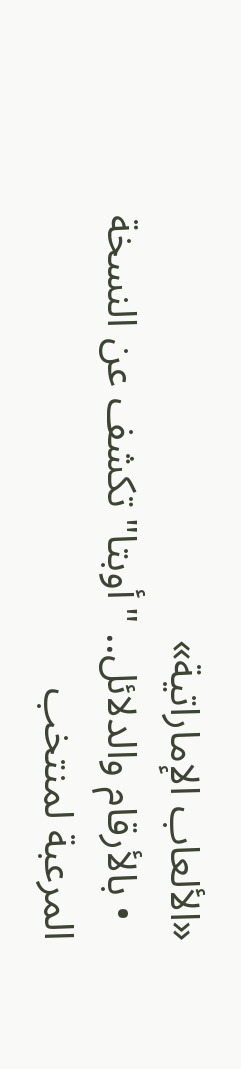«الألعاب الإماراتية»
  • بالأرقام والدلائل.. "أوبتا" تكشف عن النسخة المرعبة لمنتخب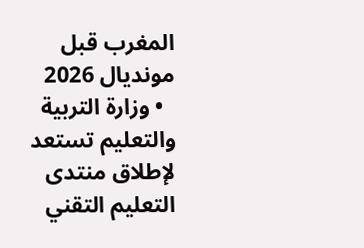المغرب قبل مونديال 2026
  • وزارة التربية والتعليم تستعد لإطلاق منتدى التعليم التقني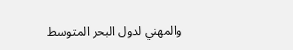والمهني لدول البحر المتوسط